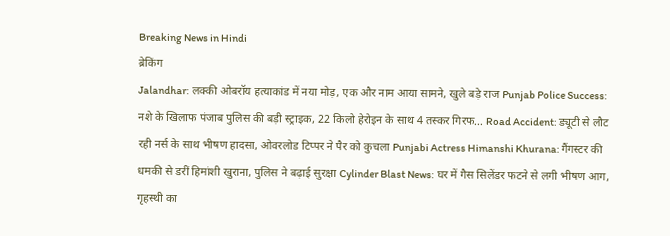Breaking News in Hindi
ब्रेकिंग
Jalandhar: लक्की ओबरॉय हत्याकांड में नया मोड़, एक और नाम आया सामने, खुले बड़े राज Punjab Police Success: नशे के खिलाफ पंजाब पुलिस की बड़ी स्ट्राइक, 22 किलो हेरोइन के साथ 4 तस्कर गिरफ... Road Accident: ड्यूटी से लौट रही नर्स के साथ भीषण हादसा, ओवरलोड टिप्पर ने पैर को कुचला Punjabi Actress Himanshi Khurana: गैंगस्टर की धमकी से डरीं हिमांशी खुराना, पुलिस ने बढ़ाई सुरक्षा Cylinder Blast News: घर में गैस सिलेंडर फटने से लगी भीषण आग, गृहस्थी का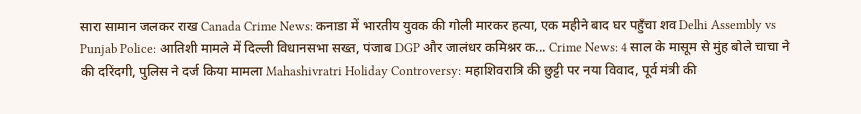सारा सामान जलकर राख Canada Crime News: कनाडा में भारतीय युवक की गोली मारकर हत्या, एक महीने बाद घर पहुँचा शव Delhi Assembly vs Punjab Police: आतिशी मामले में दिल्ली विधानसभा सख्त, पंजाब DGP और जालंधर कमिश्नर क... Crime News: 4 साल के मासूम से मुंह बोले चाचा ने की दरिंदगी, पुलिस ने दर्ज किया मामला Mahashivratri Holiday Controversy: महाशिवरात्रि की छुट्टी पर नया विवाद, पूर्व मंत्री की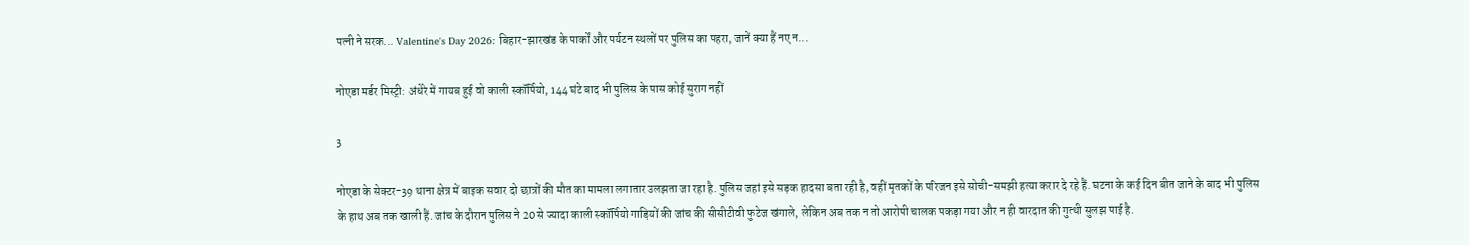पत्नी ने सरक... Valentine's Day 2026: बिहार-झारखंड के पार्कों और पर्यटन स्थलों पर पुलिस का पहरा, जानें क्या हैं नए न...

नोएडा मर्डर मिस्ट्री: अंधेरे में गायब हुई वो काली स्कॉर्पियो, 144 घंटे बाद भी पुलिस के पास कोई सुराग नहीं

3

नोएडा के सेक्टर-39 थाना क्षेत्र में बाइक सवार दो छात्रों की मौत का मामला लगातार उलझता जा रहा है. पुलिस जहां इसे सड़क हादसा बता रही है, वहीं मृतकों के परिजन इसे सोची-समझी हत्या करार दे रहे हैं. घटना के कई दिन बीत जाने के बाद भी पुलिस के हाथ अब तक खाली हैं. जांच के दौरान पुलिस ने 20 से ज्यादा काली स्कॉर्पियो गाड़ियों की जांच की सीसीटीवी फुटेज खंगाले, लेकिन अब तक न तो आरोपी चालक पकड़ा गया और न ही वारदात की गुत्थी सुलझ पाई है.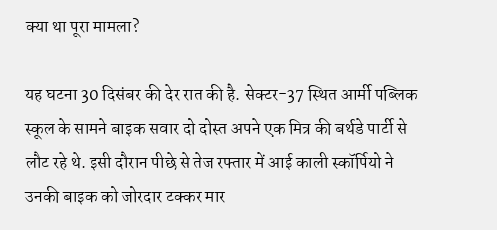क्या था पूरा मामला?

यह घटना 30 दिसंबर की देर रात की है. सेक्टर-37 स्थित आर्मी पब्लिक स्कूल के सामने बाइक सवार दो दोस्त अपने एक मित्र की बर्थडे पार्टी से लौट रहे थे. इसी दौरान पीछे से तेज रफ्तार में आई काली स्कॉर्पियो ने उनकी बाइक को जोरदार टक्कर मार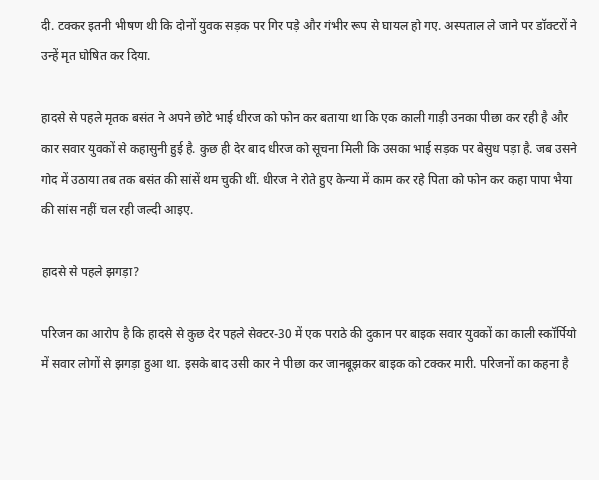दी. टक्कर इतनी भीषण थी कि दोनों युवक सड़क पर गिर पड़े और गंभीर रूप से घायल हो गए. अस्पताल ले जाने पर डॉक्टरों ने उन्हें मृत घोषित कर दिया.

हादसे से पहले मृतक बसंत ने अपने छोटे भाई धीरज को फोन कर बताया था कि एक काली गाड़ी उनका पीछा कर रही है और कार सवार युवकों से कहासुनी हुई है. कुछ ही देर बाद धीरज को सूचना मिली कि उसका भाई सड़क पर बेसुध पड़ा है. जब उसने गोद में उठाया तब तक बसंत की सांसें थम चुकी थीं. धीरज ने रोते हुए केन्या में काम कर रहे पिता को फोन कर कहा पापा भैया की सांस नहीं चल रही जल्दी आइए.

हादसे से पहले झगड़ा?

परिजन का आरोप है कि हादसे से कुछ देर पहले सेक्टर-30 में एक पराठे की दुकान पर बाइक सवार युवकों का काली स्कॉर्पियो में सवार लोगों से झगड़ा हुआ था. इसके बाद उसी कार ने पीछा कर जानबूझकर बाइक को टक्कर मारी. परिजनों का कहना है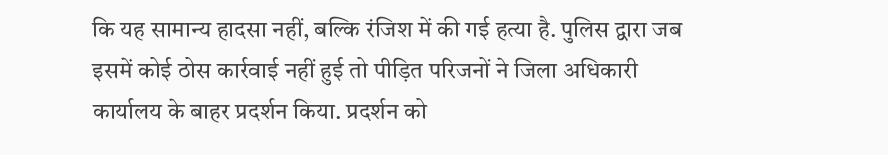कि यह सामान्य हादसा नहीं, बल्कि रंजिश में की गई हत्या है. पुलिस द्वारा जब इसमें कोई ठोस कार्रवाई नहीं हुई तो पीड़ित परिजनों ने जिला अधिकारी कार्यालय के बाहर प्रदर्शन किया. प्रदर्शन को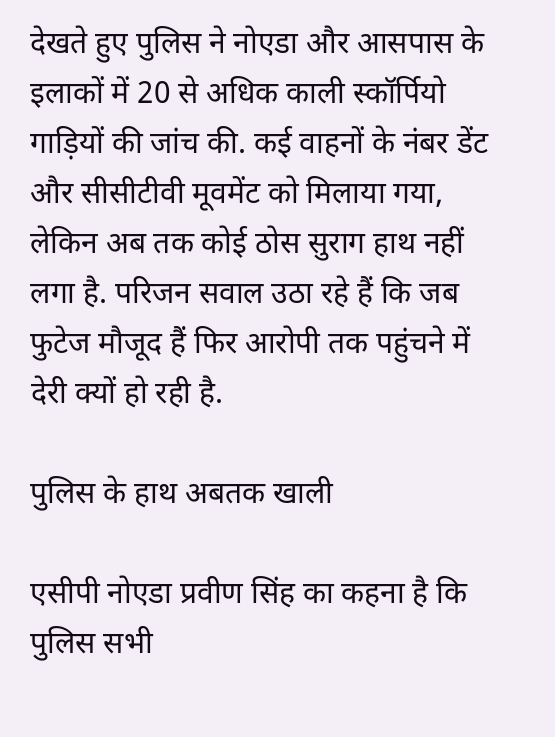देखते हुए पुलिस ने नोएडा और आसपास के इलाकों में 20 से अधिक काली स्कॉर्पियो गाड़ियों की जांच की. कई वाहनों के नंबर डेंट और सीसीटीवी मूवमेंट को मिलाया गया, लेकिन अब तक कोई ठोस सुराग हाथ नहीं लगा है. परिजन सवाल उठा रहे हैं कि जब फुटेज मौजूद हैं फिर आरोपी तक पहुंचने में देरी क्यों हो रही है.

पुलिस के हाथ अबतक खाली

एसीपी नोएडा प्रवीण सिंह का कहना है कि पुलिस सभी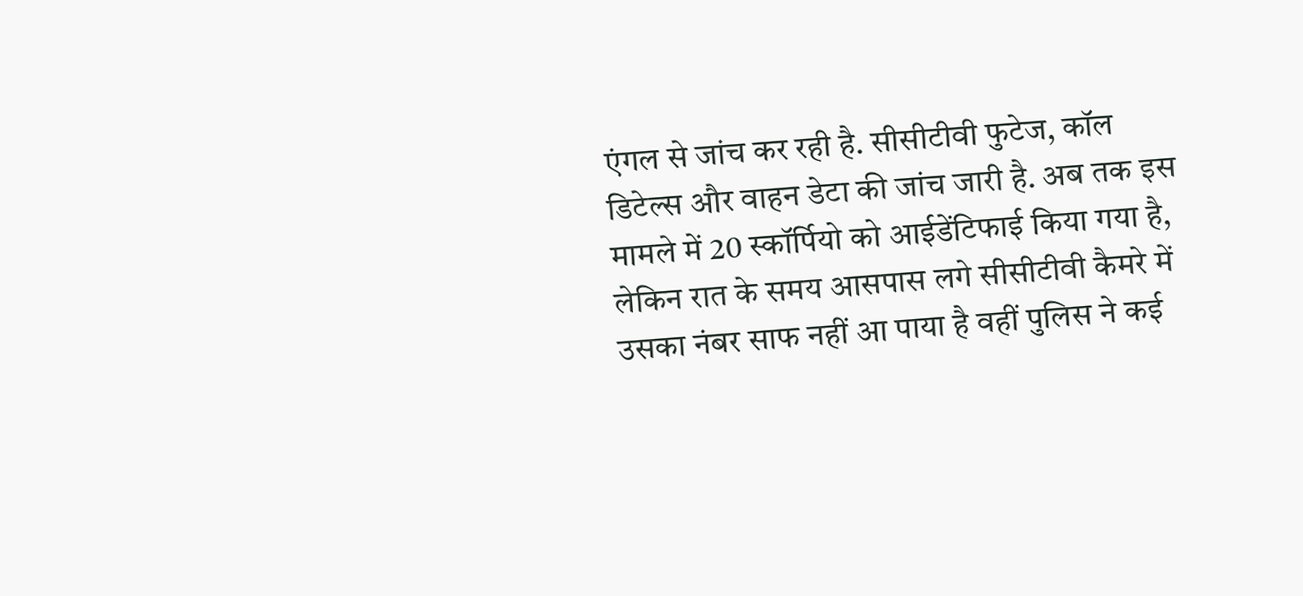एंगल से जांच कर रही है. सीसीटीवी फुटेज, कॉल डिटेल्स और वाहन डेटा की जांच जारी है. अब तक इस मामले में 20 स्कॉर्पियो को आईडेंटिफाई किया गया है, लेकिन रात के समय आसपास लगे सीसीटीवी कैमरे में उसका नंबर साफ नहीं आ पाया है वहीं पुलिस ने कई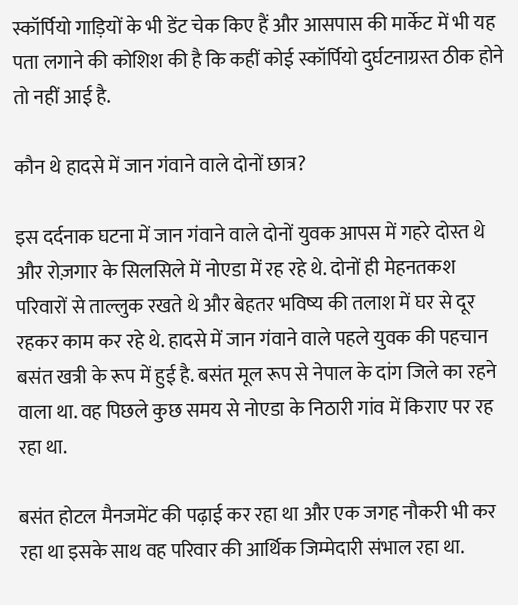स्कॉर्पियो गाड़ियों के भी डेंट चेक किए हैं और आसपास की मार्केट में भी यह पता लगाने की कोशिश की है कि कहीं कोई स्कॉर्पियो दुर्घटनाग्रस्त ठीक होने तो नहीं आई है.

कौन थे हादसे में जान गंवाने वाले दोनों छात्र?

इस दर्दनाक घटना में जान गंवाने वाले दोनों युवक आपस में गहरे दोस्त थे और रोज़गार के सिलसिले में नोएडा में रह रहे थे. दोनों ही मेहनतकश परिवारों से ताल्लुक रखते थे और बेहतर भविष्य की तलाश में घर से दूर रहकर काम कर रहे थे. हादसे में जान गंवाने वाले पहले युवक की पहचान बसंत खत्री के रूप में हुई है. बसंत मूल रूप से नेपाल के दांग जिले का रहने वाला था. वह पिछले कुछ समय से नोएडा के निठारी गांव में किराए पर रह रहा था.

बसंत होटल मैनजमेंट की पढ़ाई कर रहा था और एक जगह नौकरी भी कर रहा था इसके साथ वह परिवार की आर्थिक जिम्मेदारी संभाल रहा था.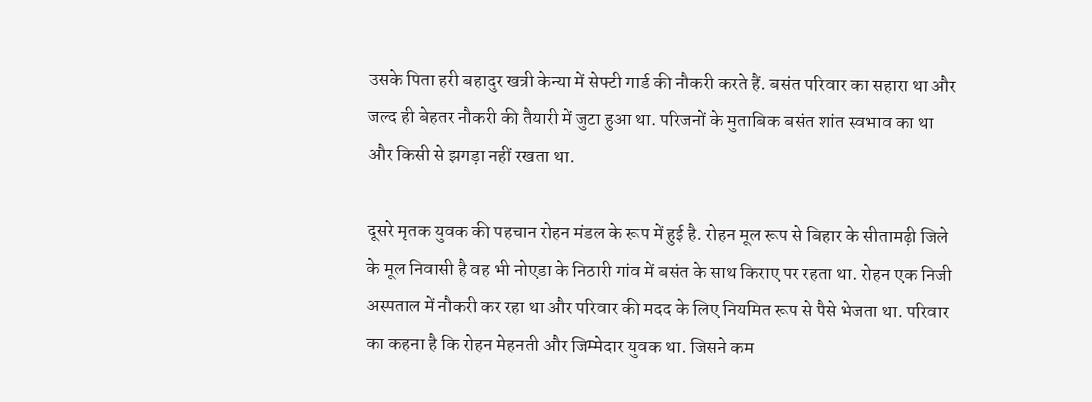उसके पिता हरी बहादुर खत्री केन्या में सेफ्टी गार्ड की नौकरी करते हैं. बसंत परिवार का सहारा था और जल्द ही बेहतर नौकरी की तैयारी में जुटा हुआ था. परिजनों के मुताबिक बसंत शांत स्वभाव का था और किसी से झगड़ा नहीं रखता था.

दूसरे मृतक युवक की पहचान रोहन मंडल के रूप में हुई है. रोहन मूल रूप से बिहार के सीतामढ़ी जिले के मूल निवासी है वह भी नोएडा के निठारी गांव में बसंत के साथ किराए पर रहता था. रोहन एक निजी अस्पताल में नौकरी कर रहा था और परिवार की मदद के लिए नियमित रूप से पैसे भेजता था. परिवार का कहना है कि रोहन मेहनती और जिम्मेदार युवक था. जिसने कम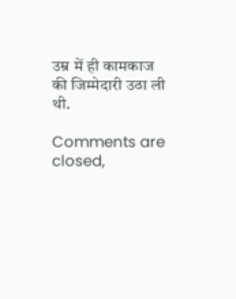उम्र में ही कामकाज की जिम्मेदारी उठा ली थी.

Comments are closed,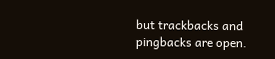but trackbacks and pingbacks are open.